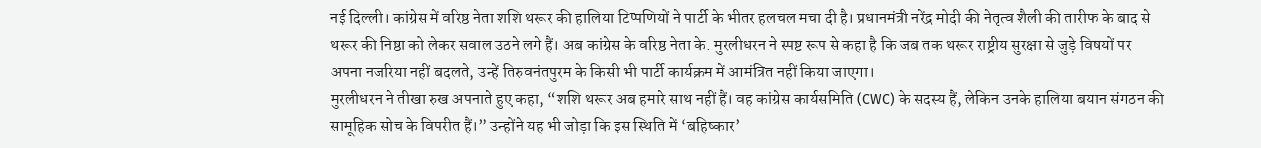नई दिल्ली। कांग्रेस में वरिष्ठ नेता शशि थरूर की हालिया टिप्पणियों ने पार्टी के भीतर हलचल मचा दी है। प्रधानमंत्री नरेंद्र मोदी की नेतृत्व शैली की तारीफ के बाद से थरूर की निष्ठा को लेकर सवाल उठने लगे हैं। अब कांग्रेस के वरिष्ठ नेता के. मुरलीधरन ने स्पष्ट रूप से कहा है कि जब तक थरूर राष्ट्रीय सुरक्षा से जुड़े विषयों पर अपना नजरिया नहीं बदलते, उन्हें तिरुवनंतपुरम के किसी भी पार्टी कार्यक्रम में आमंत्रित नहीं किया जाएगा।
मुरलीधरन ने तीखा रुख अपनाते हुए कहा, “शशि थरूर अब हमारे साथ नहीं हैं। वह कांग्रेस कार्यसमिति (CWC) के सदस्य हैं, लेकिन उनके हालिया बयान संगठन की सामूहिक सोच के विपरीत हैं।” उन्होंने यह भी जोड़ा कि इस स्थिति में ‘बहिष्कार’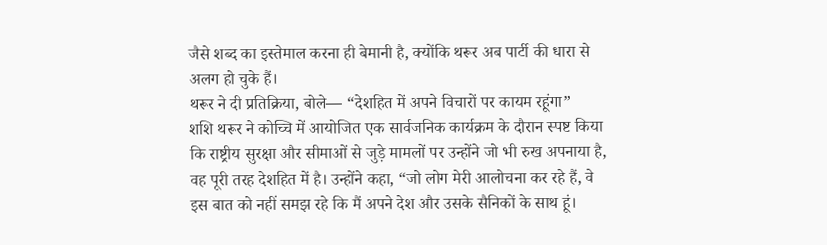जैसे शब्द का इस्तेमाल करना ही बेमानी है, क्योंकि थरूर अब पार्टी की धारा से अलग हो चुके हैं।
थरूर ने दी प्रतिक्रिया, बोले— “देशहित में अपने विचारों पर कायम रहूंगा”
शशि थरूर ने कोच्चि में आयोजित एक सार्वजनिक कार्यक्रम के दौरान स्पष्ट किया कि राष्ट्रीय सुरक्षा और सीमाओं से जुड़े मामलों पर उन्होंने जो भी रुख अपनाया है, वह पूरी तरह देशहित में है। उन्होंने कहा, “जो लोग मेरी आलोचना कर रहे हैं, वे इस बात को नहीं समझ रहे कि मैं अपने देश और उसके सैनिकों के साथ हूं।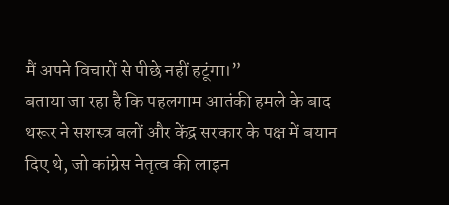मैं अपने विचारों से पीछे नहीं हटूंगा।”
बताया जा रहा है कि पहलगाम आतंकी हमले के बाद थरूर ने सशस्त्र बलों और केंद्र सरकार के पक्ष में बयान दिए थे, जो कांग्रेस नेतृत्व की लाइन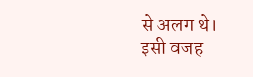से अलग थे। इसी वजह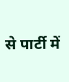से पार्टी में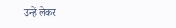उन्हें लेकर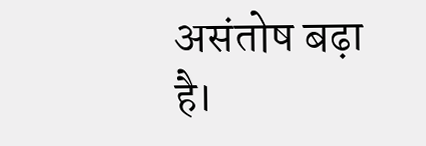असंतोष बढ़ा है।